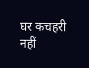घर कचहरी नहीं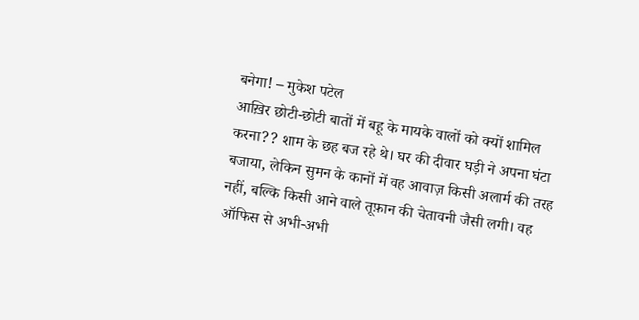बनेगा! – मुकेश पटेल
आख़िर छोटी-छोटी बातों में बहू के मायके वालों को क्यों शामिल करना?? शाम के छह बज रहे थे। घर की दीवार घड़ी ने अपना घंटा बजाया, लेकिन सुमन के कानों में वह आवाज़ किसी अलार्म की तरह नहीं, बल्कि किसी आने वाले तूफ़ान की चेतावनी जैसी लगी। वह ऑफिस से अभी-अभी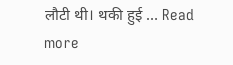लौटी थी। थकी हुई … Read more